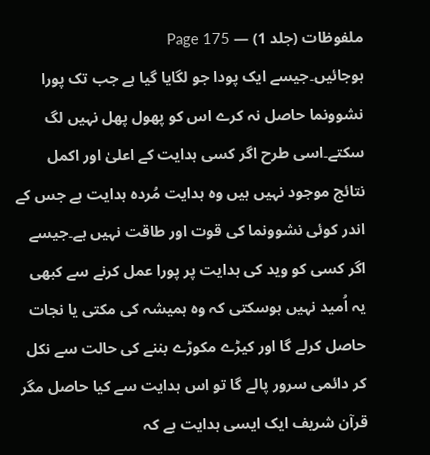ملفوظات (جلد 1) — Page 175
ہوجائیں۔جیسے ایک پودا جو لگایا گیا ہے جب تک پورا نشوونما حاصل نہ کرے اس کو پھول پھل نہیں لگ سکتے۔اسی طرح اگر کسی ہدایت کے اعلیٰ اور اکمل نتائج موجود نہیں ہیں وہ ہدایت مُردہ ہدایت ہے جس کے اندر کوئی نشوونما کی قوت اور طاقت نہیں ہے۔جیسے اگر کسی کو وید کی ہدایت پر پورا عمل کرنے سے کبھی یہ اُمید نہیں ہوسکتی کہ وہ ہمیشہ کی مکتی یا نجات حاصل کرلے گا اور کیڑے مکوڑے بننے کی حالت سے نکل کر دائمی سرور پالے گا تو اس ہدایت سے کیا حاصل مگر قرآن شریف ایک ایسی ہدایت ہے کہ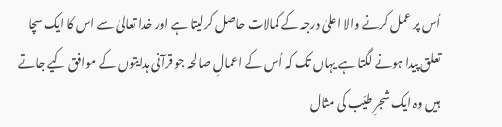اُس پر عمل کرنے والا اعلیٰ درجہ کے کمالات حاصل کرلیتا ہے اور خدا تعالیٰ سے اس کا ایک سچا تعلق پیدا ہونے لگتا ہے یہاں تک کہ اُس کے اعمالِ صالحہ جو قرآنی ہدایتوں کے موافق کیے جاتے ہیں وہ ایک شجرِ طیّب کی مثال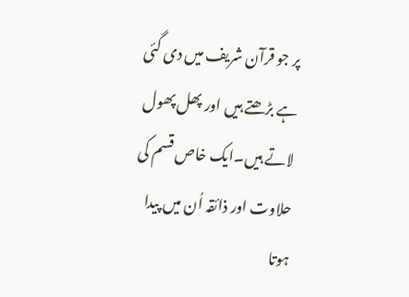پر جو قرآن شریف میں دی گئی ہے بڑھتے ہیں اور پھل پھول لاتے ہیں۔ایک خاص قسم کی حلاوت اور ذائقہ اُن میں پیدا ہوتا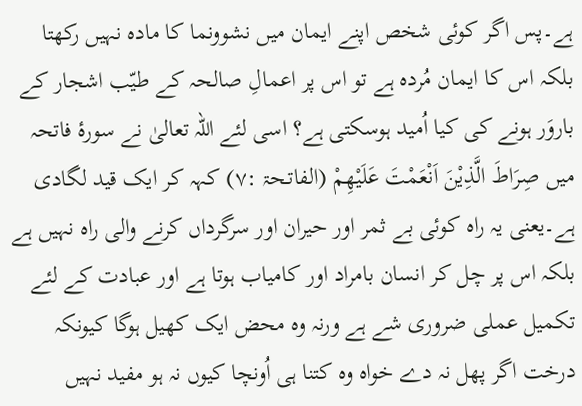ہے۔پس اگر کوئی شخص اپنے ایمان میں نشوونما کا مادہ نہیں رکھتا بلکہ اس کا ایمان مُردہ ہے تو اس پر اعمالِ صالحہ کے طیّب اشجار کے باروَر ہونے کی کیا اُمید ہوسکتی ہے؟ اسی لئے اللہ تعالیٰ نے سورۂ فاتحہ میں صِرَاطَ الَّذِيْنَ اَنْعَمْتَ عَلَيْهِمْ (الفاتـحۃ :۷) کہہ کر ایک قید لگادی ہے۔یعنی یہ راہ کوئی بے ثمر اور حیران اور سرگرداں کرنے والی راہ نہیں ہے بلکہ اس پر چل کر انسان بامراد اور کامیاب ہوتا ہے اور عبادت کے لئے تکمیل عملی ضروری شے ہے ورنہ وہ محض ایک کھیل ہوگا کیونکہ درخت اگر پھل نہ دے خواہ وہ کتنا ہی اُونچا کیوں نہ ہو مفید نہیں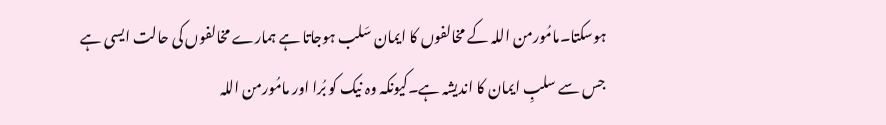ہوسکتا۔مامُورمن اللہ کے مخالفوں کا ایمان سَلب ہوجاتا ہے ہمارے مخالفوں کی حالت ایسی ہے جس سے سلبِ ایمان کا اندیشہ ہے۔کیونکہ وہ نیک کو بُرا اور مامُورمن اللہ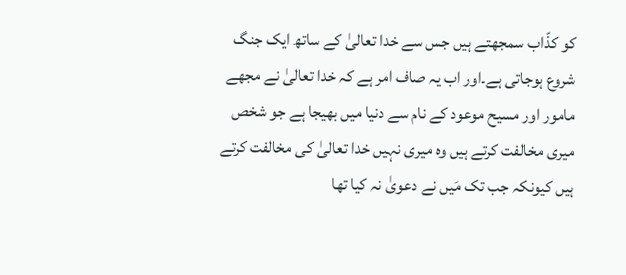کو کذّاب سمجھتے ہیں جس سے خدا تعالیٰ کے ساتھ ایک جنگ شروع ہوجاتی ہے۔اور اب یہ صاف امر ہے کہ خدا تعالیٰ نے مجھے مامور اور مسیح موعود کے نام سے دنیا میں بھیجا ہے جو شخص میری مخالفت کرتے ہیں وہ میری نہیں خدا تعالیٰ کی مخالفت کرتے ہیں کیونکہ جب تک مَیں نے دعویٰ نہ کیا تھا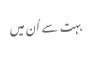بہت سے اُن میں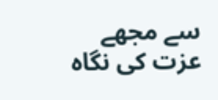سے مجھے عزت کی نگاہ